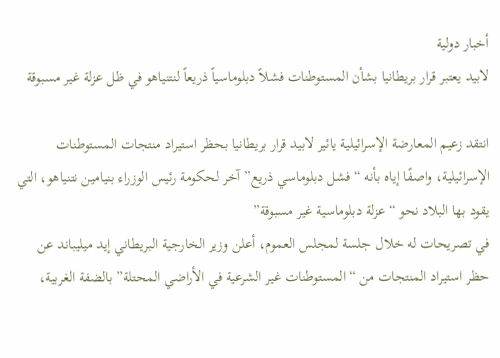أخبار دولية
لابيد يعتبر قرار بريطانيا بشأن المستوطنات فشلاً دبلوماسياً ذريعاً لنتنياهو في ظل عزلة غير مسبوقة

انتقد زعيم المعارضة الإسرائيلية يائير لابيد قرار بريطانيا بحظر استيراد منتجات المستوطنات الإسرائيلية، واصفًا إياه بأنه “فشل دبلوماسي ذريع” آخر لحكومة رئيس الوزراء بنيامين نتنياهو، التي يقود بها البلاد نحو “عزلة دبلوماسية غير مسبوقة”
في تصريحات له خلال جلسة لمجلس العموم، أعلن وزير الخارجية البريطاني إيد ميليباند عن حظر استيراد المنتجات من “المستوطنات غير الشرعية في الأراضي المحتلة” بالضفة الغربية،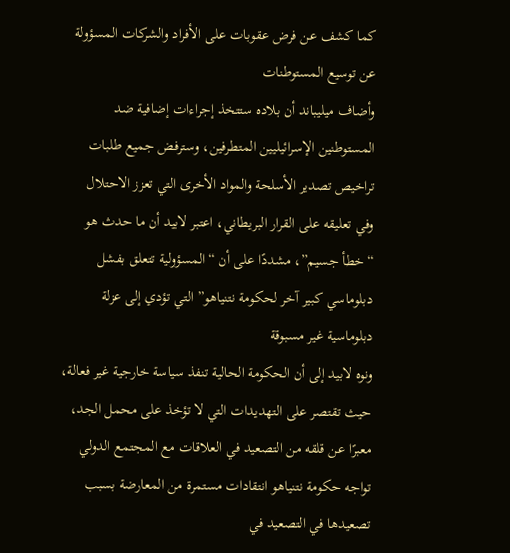كما كشف عن فرض عقوبات على الأفراد والشركات المسؤولة عن توسيع المستوطنات
وأضاف ميليباند أن بلاده ستتخذ إجراءات إضافية ضد المستوطنين الإسرائيليين المتطرفين، وسترفض جميع طلبات تراخيص تصدير الأسلحة والمواد الأخرى التي تعزز الاحتلال
وفي تعليقه على القرار البريطاني، اعتبر لابيد أن ما حدث هو “خطأ جسيم”، مشددًا على أن “المسؤولية تتعلق بفشل دبلوماسي كبير آخر لحكومة نتنياهو” التي تؤدي إلى عزلة دبلوماسية غير مسبوقة
ونوه لابيد إلى أن الحكومة الحالية تنفذ سياسة خارجية غير فعالة، حيث تقتصر على التهديدات التي لا تؤخذ على محمل الجد، معبرًا عن قلقه من التصعيد في العلاقات مع المجتمع الدولي
تواجه حكومة نتنياهو انتقادات مستمرة من المعارضة بسبب تصعيدها في التصعيد في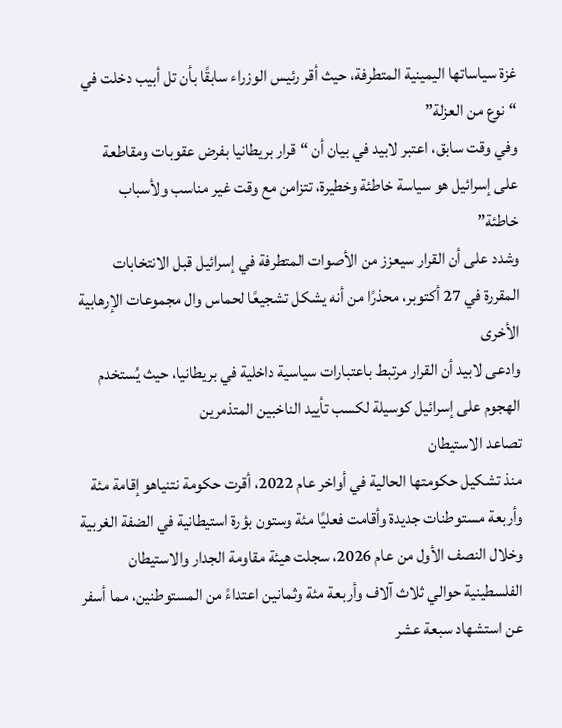غزة سياساتها اليمينية المتطرفة، حيث أقر رئيس الوزراء سابقًا بأن تل أبيب دخلت في “نوع من العزلة”
وفي وقت سابق، اعتبر لابيد في بيان أن “قرار بريطانيا بفرض عقوبات ومقاطعة على إسرائيل هو سياسة خاطئة وخطيرة، تتزامن مع وقت غير مناسب ولأسباب خاطئة”
وشدد على أن القرار سيعزز من الأصوات المتطرفة في إسرائيل قبل الانتخابات المقررة في 27 أكتوبر، محذرًا من أنه يشكل تشجيعًا لحماس وال مجموعات الإرهابية الأخرى
وادعى لابيد أن القرار مرتبط باعتبارات سياسية داخلية في بريطانيا، حيث يُستخدم الهجوم على إسرائيل كوسيلة لكسب تأييد الناخبين المتذمرين
تصاعد الاستيطان
منذ تشكيل حكومتها الحالية في أواخر عام 2022، أقرت حكومة نتنياهو إقامة مئة وأربعة مستوطنات جديدة وأقامت فعليًا مئة وستون بؤرة استيطانية في الضفة الغربية
وخلال النصف الأول من عام 2026، سجلت هيئة مقاومة الجدار والاستيطان الفلسطينية حوالي ثلاث آلاف وأربعة مئة وثمانين اعتداءً من المستوطنين، مما أسفر عن استشهاد سبعة عشر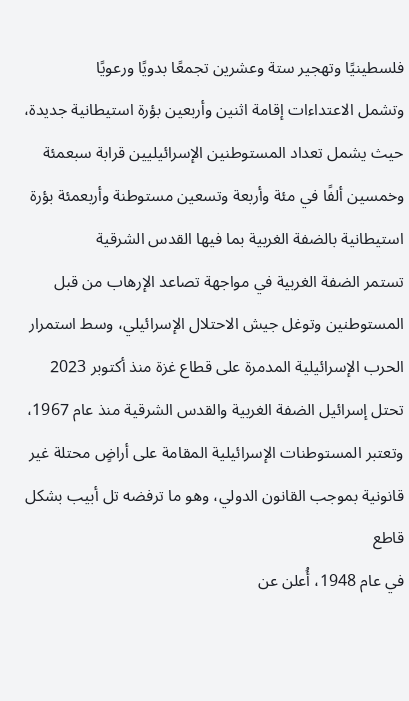فلسطينيًا وتهجير ستة وعشرين تجمعًا بدويًا ورعويًا
وتشمل الاعتداءات إقامة اثنين وأربعين بؤرة استيطانية جديدة، حيث يشمل تعداد المستوطنين الإسرائيليين قرابة سبعمئة وخمسين ألفًا في مئة وأربعة وتسعين مستوطنة وأربعمئة بؤرة استيطانية بالضفة الغربية بما فيها القدس الشرقية
تستمر الضفة الغربية في مواجهة تصاعد الإرهاب من قبل المستوطنين وتوغل جيش الاحتلال الإسرائيلي، وسط استمرار الحرب الإسرائيلية المدمرة على قطاع غزة منذ أكتوبر 2023
تحتل إسرائيل الضفة الغربية والقدس الشرقية منذ عام 1967، وتعتبر المستوطنات الإسرائيلية المقامة على أراضٍ محتلة غير قانونية بموجب القانون الدولي، وهو ما ترفضه تل أبيب بشكل قاطع
في عام 1948، أُعلن عن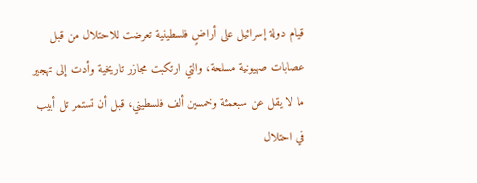قيام دولة إسرائيل على أراضٍ فلسطينية تعرضت للاحتلال من قبل عصابات صهيونية مسلحة، والتي ارتكبت مجازر تاريخية وأدت إلى تهجير ما لا يقل عن سبعمئة وخمسين ألف فلسطيني، قبل أن تستمر تل أبيب في احتلال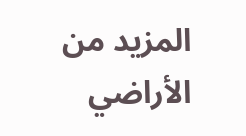المزيد من الأراضي